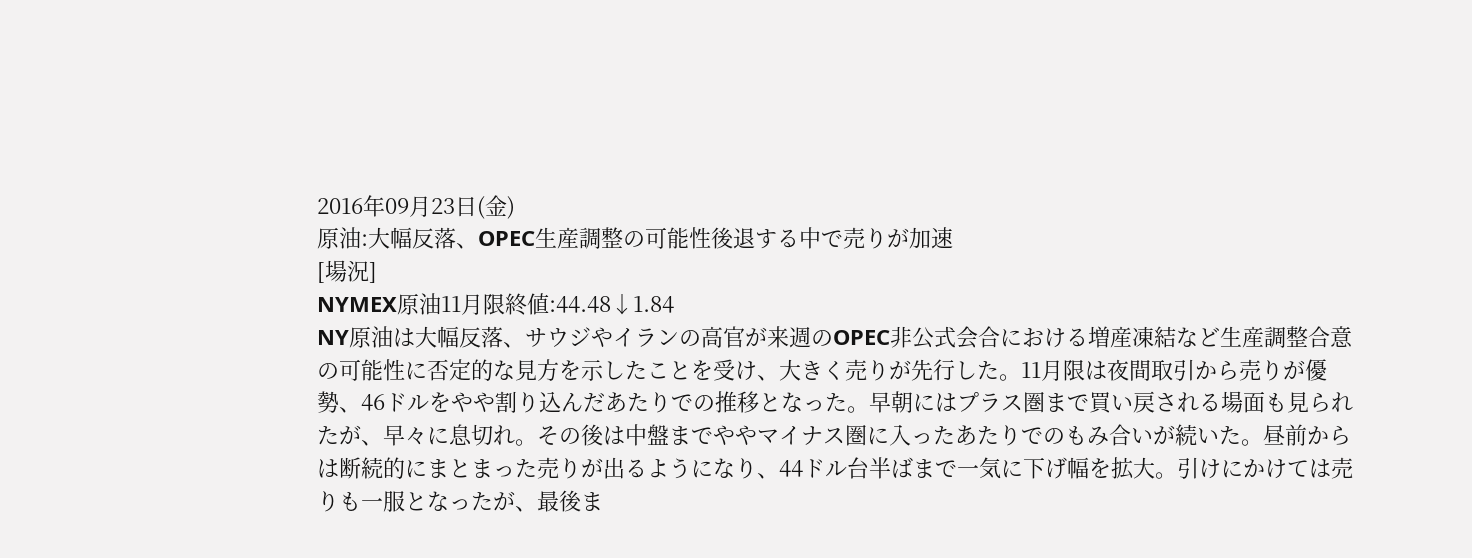2016年09月23日(金)
原油:大幅反落、OPEC生産調整の可能性後退する中で売りが加速
[場況]
NYMEX原油11月限終値:44.48↓1.84
NY原油は大幅反落、サウジやイランの高官が来週のOPEC非公式会合における増産凍結など生産調整合意の可能性に否定的な見方を示したことを受け、大きく売りが先行した。11月限は夜間取引から売りが優勢、46ドルをやや割り込んだあたりでの推移となった。早朝にはプラス圏まで買い戻される場面も見られたが、早々に息切れ。その後は中盤までややマイナス圏に入ったあたりでのもみ合いが続いた。昼前からは断続的にまとまった売りが出るようになり、44ドル台半ばまで一気に下げ幅を拡大。引けにかけては売りも一服となったが、最後ま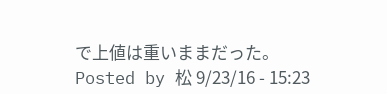で上値は重いままだった。
Posted by 松 9/23/16 - 15:23